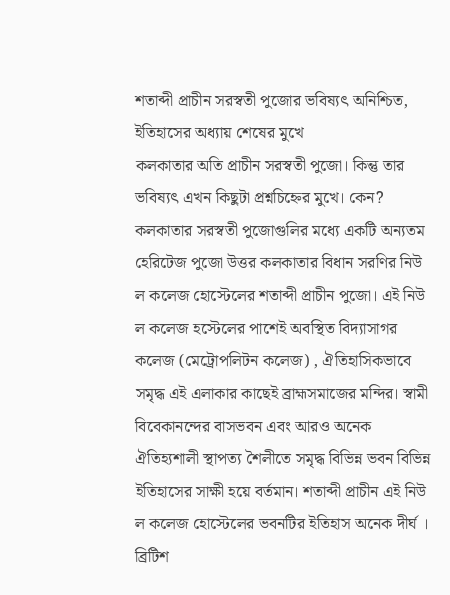শতাব্দী প্রাচীন সরস্বতী পুজোর ভবিষ্যৎ অনিশ্চিত, ইতিহাসের অধ্যায় শেষের মুখে
কলকাতার অতি প্রাচীন সরস্বতী পুজো। কিন্তু তার ভবিষ্যৎ এখন কিছুটা প্রশ্নচিহ্নের মুখে। কেন?
কলকাতার সরস্বতী পুজোগুলির মধ্যে একটি অন্যতম হেরিটেজ পুজো উত্তর কলকাতার বিধান সরণির নিউ ল কলেজ হোস্টেলের শতাব্দী প্রাচীন পুজো। এই নিউ ল কলেজ হস্টেলের পাশেই অবস্থিত বিদ্যাসাগর কলেজ (মেট্রোপলিটন কলেজ) , ঐতিহাসিকভাবে সমৃদ্ধ এই এলাকার কাছেই ব্রাহ্মসমাজের মন্দির। স্বামী বিবেকানন্দের বাসভবন এবং আরও অনেক ঐতিহ্যশালী স্থাপত্য শৈলীতে সমৃদ্ধ বিভিন্ন ভবন বিভিন্ন ইতিহাসের সাক্ষী হয়ে বর্তমান। শতাব্দী প্রাচীন এই নিউ ল কলেজ হোস্টেলের ভবনটির ইতিহাস অনেক দীর্ঘ । ব্রিটিশ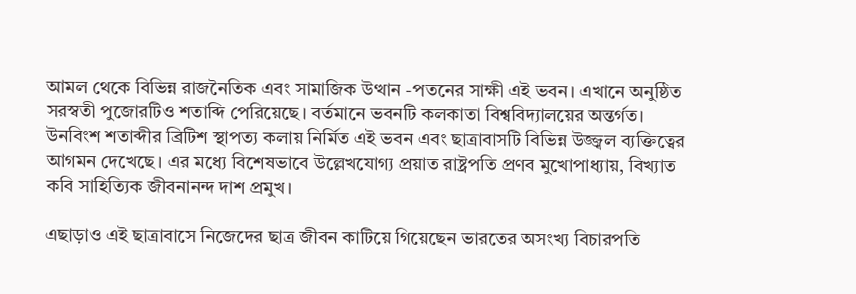আমল থেকে বিভিন্ন রাজনৈতিক এবং সামাজিক উত্থান -পতনের সাক্ষী এই ভবন। এখানে অনুষ্ঠিত সরস্বতী পুজোরটিও শতাব্দি পেরিয়েছে। বর্তমানে ভবনটি কলকাতা বিশ্ববিদ্যালয়ের অন্তর্গত। উনবিংশ শতাব্দীর ব্রিটিশ স্থাপত্য কলায় নির্মিত এই ভবন এবং ছাত্রাবাসটি বিভিন্ন উজ্জ্বল ব্যক্তিত্বের আগমন দেখেছে। এর মধ্যে বিশেষভাবে উল্লেখযোগ্য প্রয়াত রাষ্ট্রপতি প্রণব মুখোপাধ্যায়, বিখ্যাত কবি সাহিত্যিক জীবনানন্দ দাশ প্রমুখ।

এছাড়াও এই ছাত্রাবাসে নিজেদের ছাত্র জীবন কাটিয়ে গিয়েছেন ভারতের অসংখ্য বিচারপতি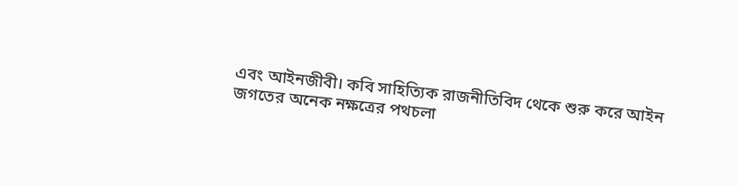এবং আইনজীবী। কবি সাহিত্যিক রাজনীতিবিদ থেকে শুরু করে আইন জগতের অনেক নক্ষত্রের পথচলা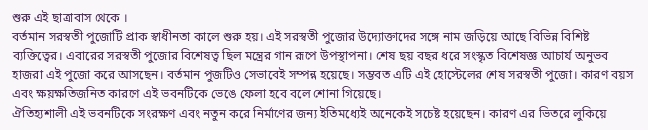শুরু এই ছাত্রাবাস থেকে ।
বর্তমান সরস্বতী পুজোটি প্রাক স্বাধীনতা কালে শুরু হয়। এই সরস্বতী পুজোর উদ্যোক্তাদের সঙ্গে নাম জড়িয়ে আছে বিভিন্ন বিশিষ্ট ব্যক্তিত্বের। এবারের সরস্বতী পুজোর বিশেষত্ব ছিল মন্ত্রের গান রূপে উপস্থাপনা। শেষ ছয় বছর ধরে সংস্কৃত বিশেষজ্ঞ আচার্য অনুভব হাজরা এই পুজো করে আসছেন। বর্তমান পুজটিও সেভাবেই সম্পন্ন হয়েছে। সম্ভবত এটি এই হোস্টেলের শেষ সরস্বতী পুজো। কারণ বয়স এবং ক্ষয়ক্ষতিজনিত কারণে এই ভবনটিকে ভেঙে ফেলা হবে বলে শোনা গিয়েছে।
ঐতিহ্যশালী এই ভবনটিকে সংরক্ষণ এবং নতুন করে নির্মাণের জন্য ইতিমধ্যেই অনেকেই সচেষ্ট হয়েছেন। কারণ এর ভিতরে লুকিয়ে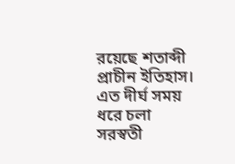রয়েছে শতাব্দী প্রাচীন ইতিহাস। এত দীর্ঘ সময় ধরে চলা সরস্বতী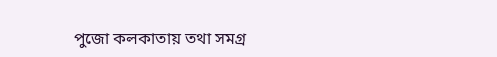পুজো কলকাতায় তথা সমগ্র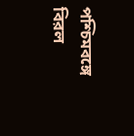পশ্চিমবঙ্গে বিরল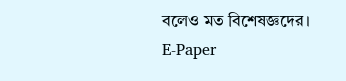বলেও মত বিশেষজ্ঞদের।
E-Paper